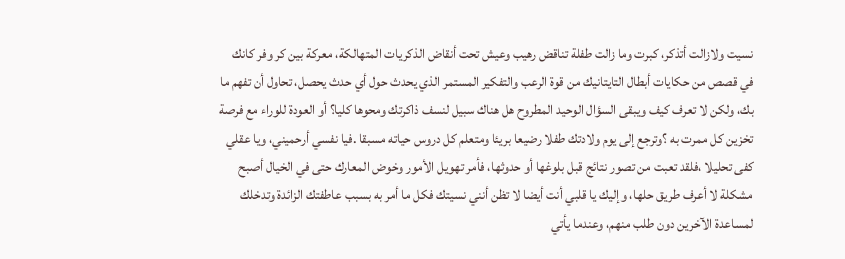نسيت ولازالت أتذكر، كبرت وما زالت طفلة تناقض رهيب وعيش تحت أنقاض الذكريات المتهالكة، معركة بين كر وفر كانك في قصص من حكايات أبطال التايتانيك من قوة الرعب والتفكير المستمر الذي يحدث حول أي حدث يحصل، تحاول أن تفهم ما بك، ولكن لا تعرف كيف ويبقى السؤال الوحيد المطروح هل هناك سبيل لنسف ذاكرتك ومحوها كليا؟ أو العودة للوراء مع فرصة تخزين كل ممرت به ؟وترجع إلى يوم ولادتك طفلا رضيعا بريئا ومتعلم كل دروس حياته مسبقا .فيا نفسي أرحميني، ويا عقلي كفى تحليلا ،فلقد تعبت من تصور نتائج قبل بلوغها أو حدوثها، فأمر تهويل الأمور وخوض المعارك حتى في الخيال أصبح مشكلة لا أعرف طريق حلها، وإليك يا قلبي أنت أيضا لا تظن أنني نسيتك فكل ما أمر به بسبب عاطفتك الزائدة وتدخلك لمساعدة الآخرين دون طلب منهم، وعندما يأتي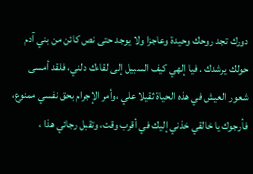دورك تجد روحك وحيدة وعاجزا ولا يوجد حتى نص كائن من بني آدم حولك يرشدك . فيا إلهي كيف السبيل إلى لقاءك دلني، فلقد أمسى شعور العيش في هذه الحياة ثقيلا علي ،وأمر الإجرام بحق نفسي ممنوع، فأرجوك يا خالقي خذني إليك في أقرب وقت، وتقبل رجائي هذا ،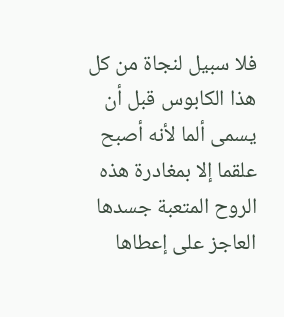فلا سبيل لنجاة من كل هذا الكابوس قبل أن يسمى ألما لأنه أصبح علقما إلا بمغادرة هذه الروح المتعبة جسدها العاجز على إعطاها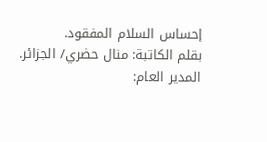إحساس السلام المفقود.
بقلم الكاتبة: منال حضري/ الجزائر.
المدير العام: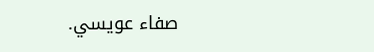صفاء عويسي.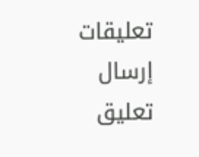تعليقات
إرسال تعليق